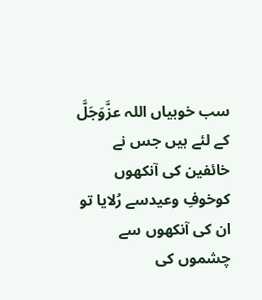سب خوبیاں اللہ عزَّوَجَلَّ کے لئے ہیں جس نے خائفین کی آنکھوں کوخوفِ وعیدسے رُلایا تو ان کی آنکھوں سے چشموں کی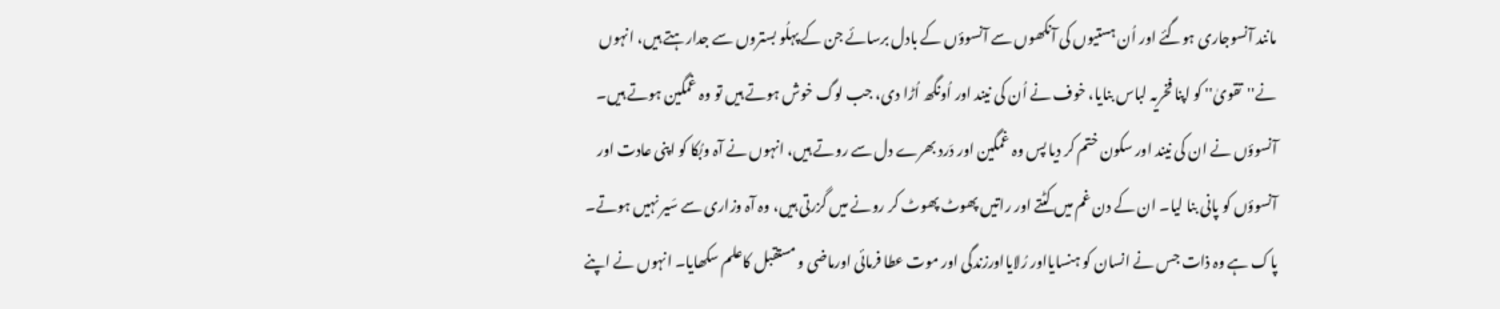مانند آنسوجاری ہوگئے اور اُن ہستیوں کی آنکھوں سے آنسوؤں کے بادل برسائے جن کے پہلُو بستروں سے جدارہتے ہیں، انہوں نے''تقویٰ'' کو اپنا فخریہ لباس بنایا، خوف نے اُن کی نیند اور اُونگھ اُڑا دی، جب لوگ خوش ہوتے ہیں تو وہ غمگین ہوتے ہیں۔ آنسوؤں نے ان کی نیند اور سکون ختم کر دیا پس وہ غمگین اور دَرد بھرے دل سے روتے ہیں، انہوں نے آہ وبُکا کو اپنی عادت اور آنسوؤں کو پانی بنا لیا۔ ان کے دن غم میں کٹتے اور راتیں پھوٹ پھوٹ کر رونے میں گزرتی ہیں، وہ آہ وزاری سے سَیر نہیں ہوتے۔ پاک ہے وہ ذات جس نے انسان کو ہنسایااور رُلایااورزندگی اور موت عطا فرمائی اورماضی و مستقبل کاعلم سکھایا۔ انہوں نے اپنے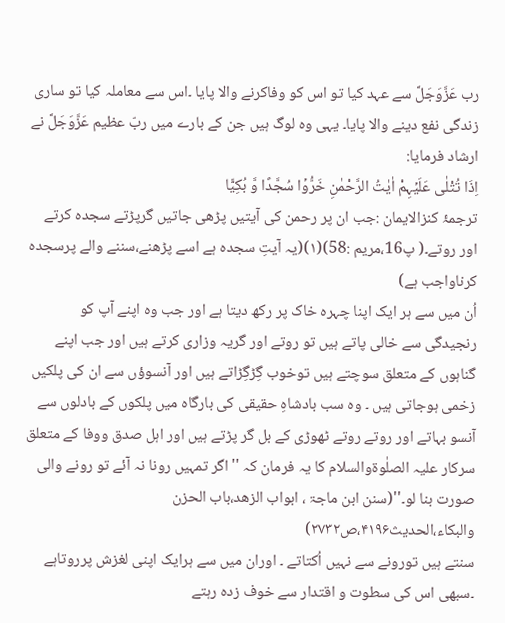رب عَزَّوَجَلَّ سے عہد کیا تو اس کو وفاکرنے والا پایا ۔اس سے معاملہ کیا تو ساری زندگی نفع دینے والا پایا۔ یہی وہ لوگ ہیں جن کے بارے میں ربّ عظیم عَزَّوَجَلَّ نے ارشاد فرمایا:
اِذَا تُتْلٰی عَلَیۡہِمْ اٰیٰتُ الرَّحْمٰنِ خَرُّوۡا سُجَّدًا وَّ بُکِیًّا
ترجمۂ کنزالایمان :جب ان پر رحمن کی آیتیں پڑھی جاتیں گرپڑتے سجدہ کرتے اور روتے۔( پ16،مریم :58)(۱)(یہ آیتِ سجدہ ہے اسے پڑھنے،سننے والے پرسجدہ کرناواجب ہے)
اُن میں سے ہر ایک اپنا چہرہ خاک پر رکھ دیتا ہے اور جب وہ اپنے آپ کو رنجیدگی سے خالی پاتے ہیں تو روتے اور گریہ وزاری کرتے ہیں اور جب اپنے گناہوں کے متعلق سوچتے ہیں توخوب گِڑگِڑاتے ہیں اور آنسوؤں سے ان کی پلکیں زخمی ہوجاتی ہیں ۔ وہ سب بادشاہِ حقیقی کی بارگاہ میں پلکوں کے بادلوں سے آنسو بہاتے اور روتے روتے ٹھوڑی کے بل گر پڑتے ہیں اور اہل صدق ووفا کے متعلق سرکار علیہ الصلٰوۃوالسلام کا یہ فرمان کہ ''اگر تمہیں رونا نہ آئے تو رونے والی صورت بنا لو۔''(سنن ابن ماجۃ ، ابواب الزھد،باب الحزن والبکاء،الحدیث۴۱۹۶،ص۲۷۳۲)
سنتے ہیں تورونے سے نہیں اُکتاتے ۔ اوران میں سے ہرایک اپنی لغزش پرروتاہے ۔سبھی اس کی سطوت و اقتدار سے خوف زدہ رہتے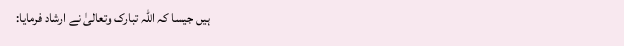ہیں جیسا کہ اللہ تبارک وتعالیٰ نے ارشاد فرمایا: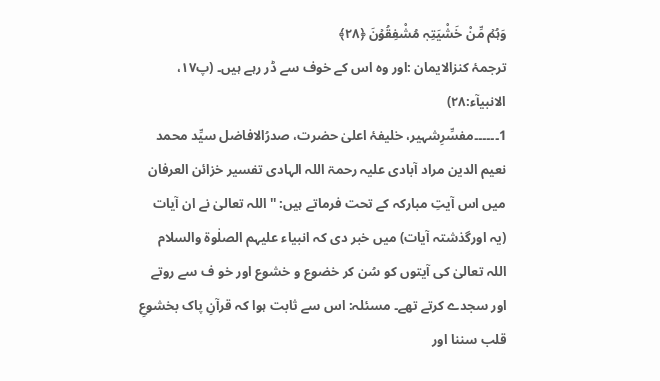وَہُمۡ مِّنْ خَشْیَتِہٖ مُشْفِقُوۡنَ ﴿۲۸﴾
ترجمۂ کنزالایمان :اور وہ اس کے خوف سے ڈر رہے ہیں۔ (پ۱۷، الانبیآء:۲۸)
1۔۔۔۔۔۔مفسِّرِشہیر، خلیفۂ اعلیٰ حضرت، صدرُالافاضل سیِّد محمد نعیم الدین مراد آبادی علیہ رحمۃ اللہ الہادی تفسیر خزائن العرفان میں اس آیتِ مبارکہ کے تحت فرماتے ہیں: ''اللہ تعالیٰ نے ان آیات (یہ اورگذشتہ آیات) میں خبر دی کہ انبیاء علیہم الصلٰوۃ والسلام اللہ تعالیٰ کی آیتوں کو سُن کر خضوع و خشوع اور خو ف سے روتے اور سجدے کرتے تھے۔ مسئلہ: اس سے ثابت ہوا کہ قرآنِ پاک بخشوعِ قلب سننا اور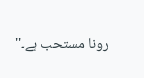رونا مستحب ہے۔''